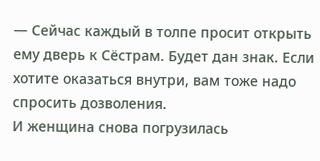— Сейчас каждый в толпе просит открыть ему дверь к Сёстрам. Будет дан знак. Если хотите оказаться внутри, вам тоже надо спросить дозволения.
И женщина снова погрузилась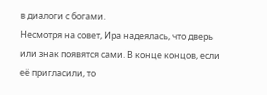в диалоги с богами.
Несмотря на совет, Ира надеялась, что дверь или знак появятся сами. В конце концов, если её пригласили, то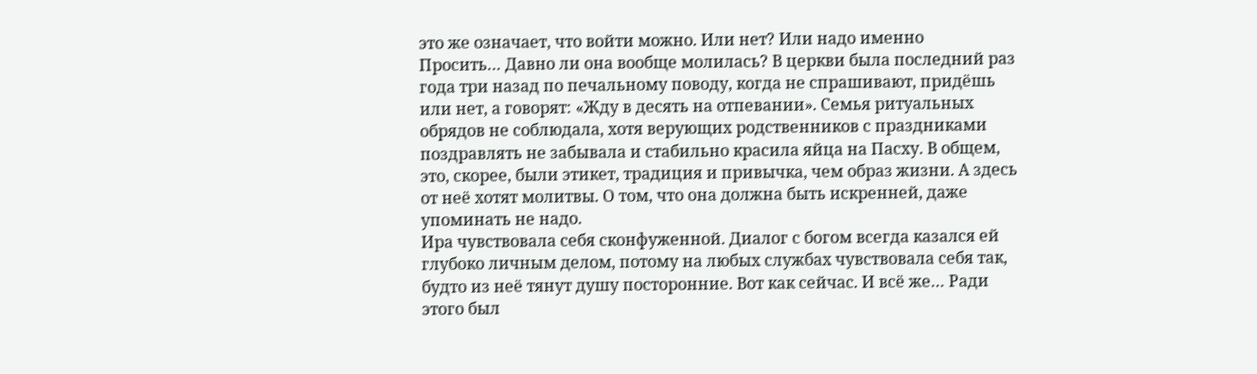это же означает, что войти можно. Или нет? Или надо именно
Просить… Давно ли она вообще молилась? В церкви была последний раз года три назад по печальному поводу, когда не спрашивают, придёшь или нет, а говорят: «Жду в десять на отпевании». Семья ритуальных обрядов не соблюдала, хотя верующих родственников с праздниками поздравлять не забывала и стабильно красила яйца на Пасху. В общем, это, скорее, были этикет, традиция и привычка, чем образ жизни. А здесь от неё хотят молитвы. О том, что она должна быть искренней, даже упоминать не надо.
Ира чувствовала себя сконфуженной. Диалог с богом всегда казался ей глубоко личным делом, потому на любых службах чувствовала себя так, будто из неё тянут душу посторонние. Вот как сейчас. И всё же… Ради этого был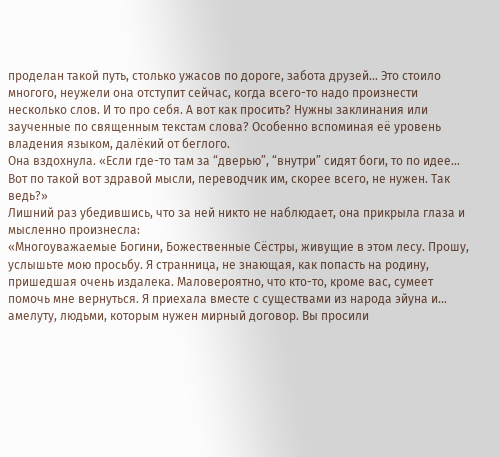проделан такой путь, столько ужасов по дороге, забота друзей… Это стоило многого, неужели она отступит сейчас, когда всего-то надо произнести несколько слов. И то про себя. А вот как просить? Нужны заклинания или заученные по священным текстам слова? Особенно вспоминая её уровень владения языком, далёкий от беглого.
Она вздохнула. «Если где-то там за “дверью”, “внутри” сидят боги, то по идее… Вот по такой вот здравой мысли, переводчик им, скорее всего, не нужен. Так ведь?»
Лишний раз убедившись, что за ней никто не наблюдает, она прикрыла глаза и мысленно произнесла:
«Многоуважаемые Богини, Божественные Сёстры, живущие в этом лесу. Прошу, услышьте мою просьбу. Я странница, не знающая, как попасть на родину, пришедшая очень издалека. Маловероятно, что кто-то, кроме вас, сумеет помочь мне вернуться. Я приехала вместе с существами из народа эйуна и… амелуту, людьми, которым нужен мирный договор. Вы просили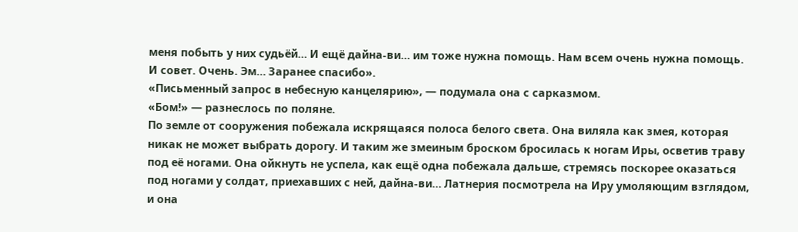меня побыть у них судьёй… И ещё дайна-ви… им тоже нужна помощь. Нам всем очень нужна помощь. И совет. Очень. Эм… Заранее спасибо».
«Письменный запрос в небесную канцелярию», — подумала она с сарказмом.
«Бом!» — разнеслось по поляне.
По земле от сооружения побежала искрящаяся полоса белого света. Она виляла как змея, которая никак не может выбрать дорогу. И таким же змеиным броском бросилась к ногам Иры, осветив траву под её ногами. Она ойкнуть не успела, как ещё одна побежала дальше, стремясь поскорее оказаться под ногами у солдат, приехавших с ней, дайна-ви… Латнерия посмотрела на Иру умоляющим взглядом, и она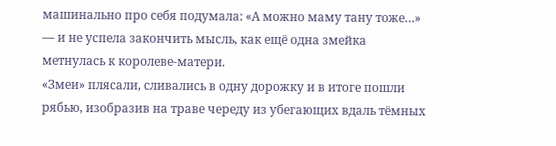машинально про себя подумала: «А можно маму тану тоже…» — и не успела закончить мысль, как ещё одна змейка метнулась к королеве-матери.
«Змеи» плясали, сливались в одну дорожку и в итоге пошли рябью, изобразив на траве череду из убегающих вдаль тёмных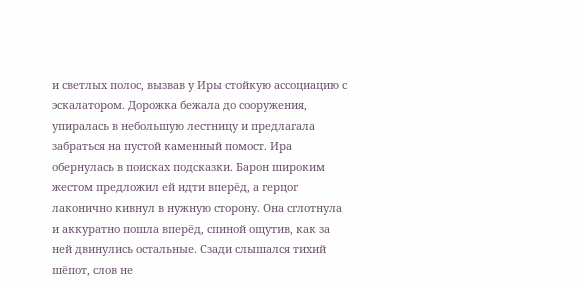и светлых полос, вызвав у Иры стойкую ассоциацию с эскалатором. Дорожка бежала до сооружения, упиралась в небольшую лестницу и предлагала забраться на пустой каменный помост. Ира обернулась в поисках подсказки. Барон широким жестом предложил ей идти вперёд, а герцог лаконично кивнул в нужную сторону. Она сглотнула и аккуратно пошла вперёд, спиной ощутив, как за ней двинулись остальные. Сзади слышался тихий шёпот, слов не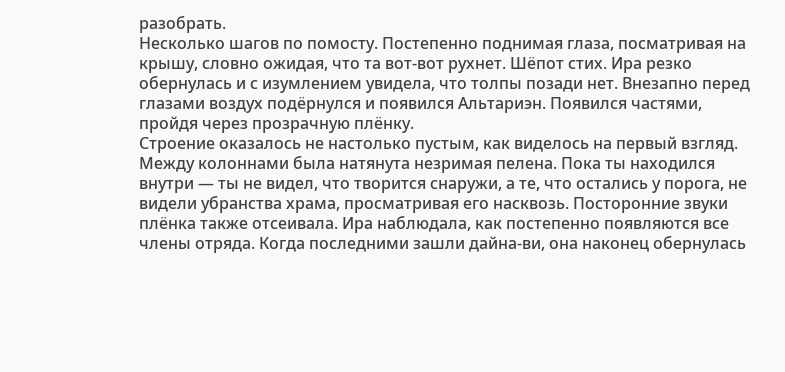разобрать.
Несколько шагов по помосту. Постепенно поднимая глаза, посматривая на крышу, словно ожидая, что та вот-вот рухнет. Шёпот стих. Ира резко обернулась и с изумлением увидела, что толпы позади нет. Внезапно перед глазами воздух подёрнулся и появился Альтариэн. Появился частями, пройдя через прозрачную плёнку.
Строение оказалось не настолько пустым, как виделось на первый взгляд. Между колоннами была натянута незримая пелена. Пока ты находился внутри — ты не видел, что творится снаружи, а те, что остались у порога, не видели убранства храма, просматривая его насквозь. Посторонние звуки плёнка также отсеивала. Ира наблюдала, как постепенно появляются все члены отряда. Когда последними зашли дайна-ви, она наконец обернулась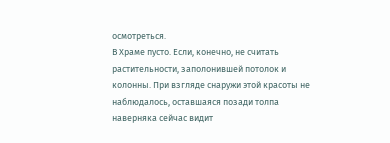осмотреться.
В Храме пусто. Если, конечно, не считать растительности, заполонившей потолок и колонны. При взгляде снаружи этой красоты не наблюдалось, оставшаяся позади толпа наверняка сейчас видит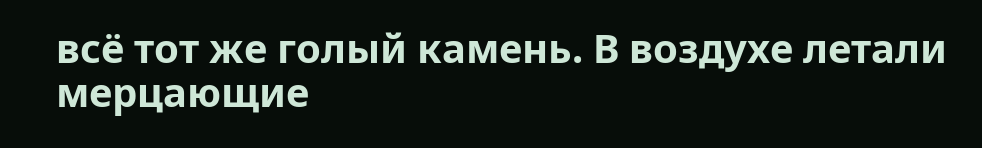всё тот же голый камень. В воздухе летали мерцающие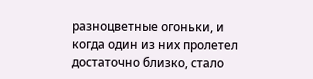разноцветные огоньки, и когда один из них пролетел достаточно близко, стало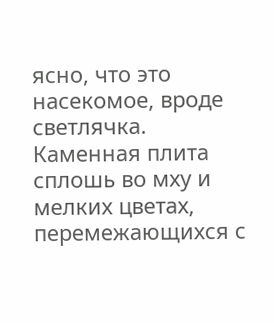ясно, что это насекомое, вроде светлячка. Каменная плита сплошь во мху и мелких цветах, перемежающихся с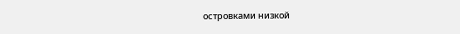островками низкой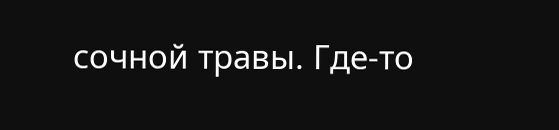сочной травы. Где-то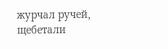журчал ручей, щебетали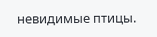невидимые птицы.